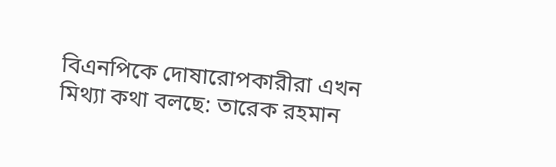বিএনপিকে দোষারোপকারীরা এখন মিথ্যা কথা বলছে: তারেক রহমান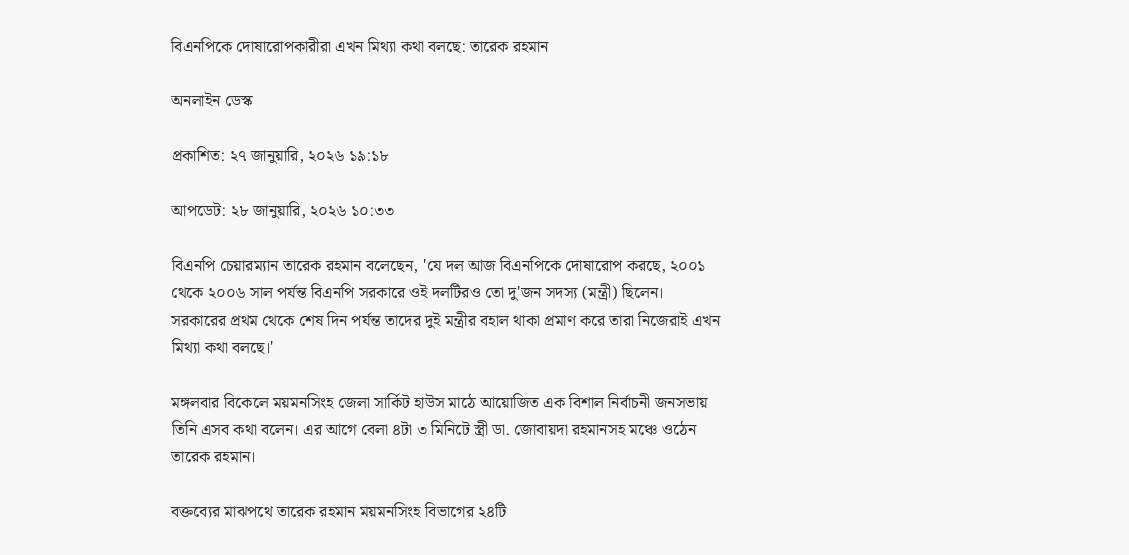বিএনপিকে দোষারোপকারীরা এখন মিথ্যা কথা বলছে: তারেক রহমান

অনলাইন ডেস্ক

প্রকাশিত: ২৭ জানুয়ারি, ২০২৬ ১৯:১৮

আপডেট: ২৮ জানুয়ারি, ২০২৬ ১০:৩৩

বিএনপি চেয়ারম্যান তারেক রহমান বলেছেন, 'যে দল আজ বিএনপিকে দোষারোপ করছে, ২০০১ থেকে ২০০৬ সাল পর্যন্ত বিএনপি সরকারে ওই দলটিরও তো দু'জন সদস্য (মন্ত্রী) ছিলেন। সরকারের প্রথম থেকে শেষ দিন পর্যন্ত তাদের দুই মন্ত্রীর বহাল থাকা প্রমাণ করে তারা নিজেরাই এখন মিথ্যা কথা বলছে।'

মঙ্গলবার বিকেলে ময়মনসিংহ জেলা সার্কিট হাউস মাঠে আয়োজিত এক বিশাল নির্বাচনী জনসভায় তিনি এসব কথা বলেন। এর আগে বেলা ৪টা ৩ মিনিটে স্ত্রী ডা. জোবায়দা রহমানসহ মঞ্চে ওঠেন তারেক রহমান।

বক্তব্যের মাঝপথে তারেক রহমান ময়মনসিংহ বিভাগের ২৪টি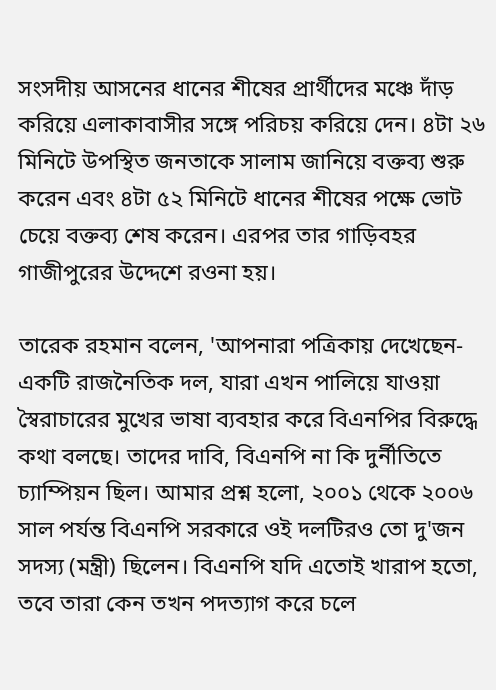সংসদীয় আসনের ধানের শীষের প্রার্থীদের মঞ্চে দাঁড় করিয়ে এলাকাবাসীর সঙ্গে পরিচয় করিয়ে দেন। ৪টা ২৬ মিনিটে উপস্থিত জনতাকে সালাম জানিয়ে বক্তব্য শুরু করেন এবং ৪টা ৫২ মিনিটে ধানের শীষের পক্ষে ভোট চেয়ে বক্তব্য শেষ করেন। এরপর তার গাড়িবহর গাজীপুরের উদ্দেশে রওনা হয়।

তারেক রহমান বলেন, 'আপনারা পত্রিকায় দেখেছেন- একটি রাজনৈতিক দল, যারা এখন পালিয়ে যাওয়া স্বৈরাচারের মুখের ভাষা ব্যবহার করে বিএনপির বিরুদ্ধে কথা বলছে। তাদের দাবি, বিএনপি না কি দুর্নীতিতে চ্যাম্পিয়ন ছিল। আমার প্রশ্ন হলো, ২০০১ থেকে ২০০৬ সাল পর্যন্ত বিএনপি সরকারে ওই দলটিরও তো দু'জন সদস্য (মন্ত্রী) ছিলেন। বিএনপি যদি এতোই খারাপ হতো, তবে তারা কেন তখন পদত্যাগ করে চলে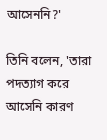আসেননি?'

তিনি বলেন, 'তারা পদত্যাগ করে আসেনি কারণ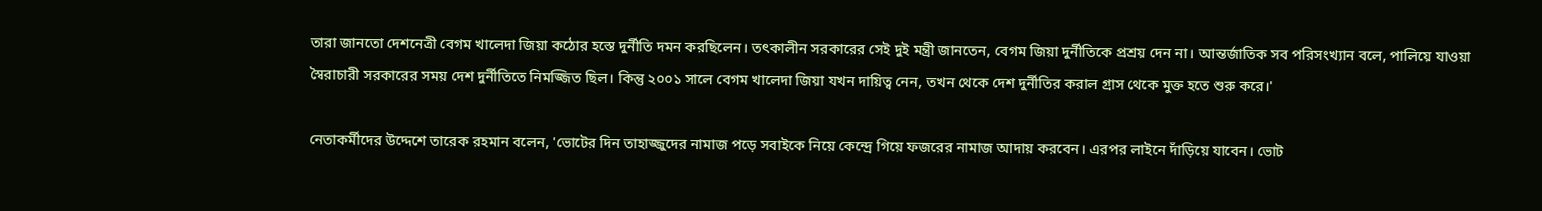তারা জানতো দেশনেত্রী বেগম খালেদা জিয়া কঠোর হস্তে দুর্নীতি দমন করছিলেন। তৎকালীন সরকারের সেই দুই মন্ত্রী জানতেন, বেগম জিয়া দুর্নীতিকে প্রশ্রয় দেন না। আন্তর্জাতিক সব পরিসংখ্যান বলে, পালিয়ে যাওয়া স্বৈরাচারী সরকারের সময় দেশ দুর্নীতিতে নিমজ্জিত ছিল। কিন্তু ২০০১ সালে বেগম খালেদা জিয়া যখন দায়িত্ব নেন, তখন থেকে দেশ দুর্নীতির করাল গ্রাস থেকে মুক্ত হতে শুরু করে।'

নেতাকর্মীদের উদ্দেশে তারেক রহমান বলেন, 'ভোটের দিন তাহাজ্জুদের নামাজ পড়ে সবাইকে নিয়ে কেন্দ্রে গিয়ে ফজরের নামাজ আদায় করবেন। এরপর লাইনে দাঁড়িয়ে যাবেন। ভোট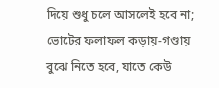দিয়ে শুধু চলে আসলেই হবে না; ভোটের ফলাফল কড়ায়-গণ্ডায় বুঝে নিতে হবে, যাতে কেউ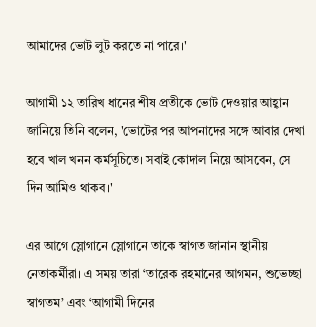আমাদের ভোট লুট করতে না পারে।'

আগামী ১২ তারিখ ধানের শীষ প্রতীকে ভোট দেওয়ার আহ্বান জানিয়ে তিনি বলেন, 'ভোটের পর আপনাদের সঙ্গে আবার দেখা হবে খাল খনন কর্মসূচিতে। সবাই কোদাল নিয়ে আসবেন, সে দিন আমিও থাকব।'

এর আগে স্লোগানে স্লোগানে তাকে স্বাগত জানান স্থানীয় নেতাকর্মীরা। এ সময় তারা ‘তারেক রহমানের আগমন, শুভেচ্ছা স্বাগতম’ এবং ‘আগামী দিনের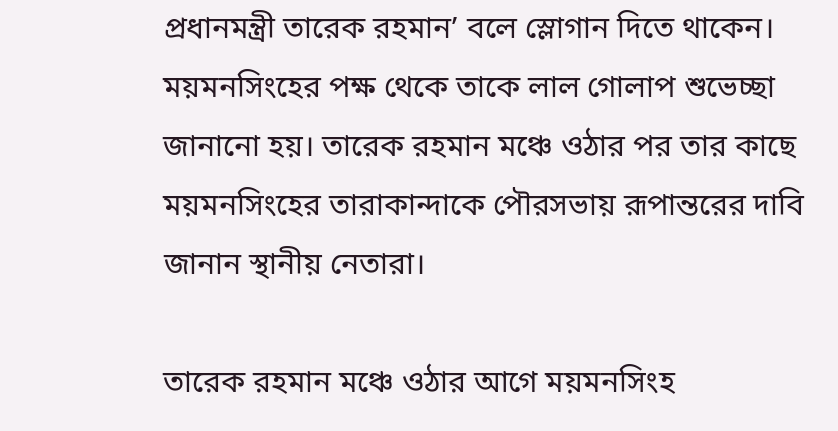প্রধানমন্ত্রী তারেক রহমান’ বলে স্লোগান দিতে থাকেন। ময়মনসিংহের পক্ষ থেকে তাকে লাল গোলাপ শুভেচ্ছা জানানো হয়। তারেক রহমান মঞ্চে ওঠার পর তার কাছে ময়মনসিংহের তারাকান্দাকে পৌরসভায় রূপান্তরের দাবি জানান স্থানীয় নেতারা।

তারেক রহমান মঞ্চে ওঠার আগে ময়মনসিংহ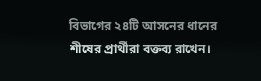বিভাগের ২৪টি আসনের ধানের শীষের প্রার্থীরা বক্তব্য রাখেন।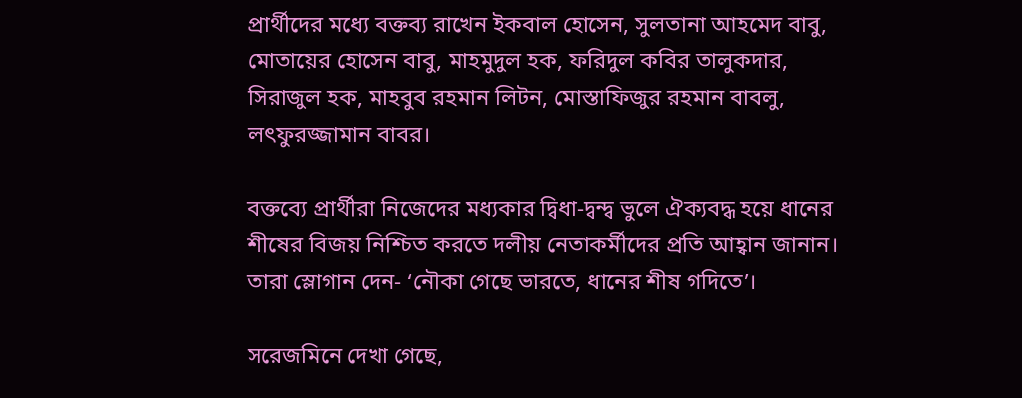প্রার্থীদের মধ্যে বক্তব্য রাখেন ইকবাল হোসেন, সুলতানা আহমেদ বাবু, মোতায়ের হোসেন বাবু, মাহমুদুল হক, ফরিদুল কবির তালুকদার, সিরাজুল হক, মাহবুব রহমান লিটন, মোস্তাফিজুর রহমান বাবলু, লৎফুরজ্জামান বাবর।

বক্তব্যে প্রার্থীরা নিজেদের মধ্যকার দ্বিধা-দ্বন্দ্ব ভুলে ঐক্যবদ্ধ হয়ে ধানের শীষের বিজয় নিশ্চিত করতে দলীয় নেতাকর্মীদের প্রতি আহ্বান জানান। তারা স্লোগান দেন- ‘নৌকা গেছে ভারতে, ধানের শীষ গদিতে’।

সরেজমিনে দেখা গেছে,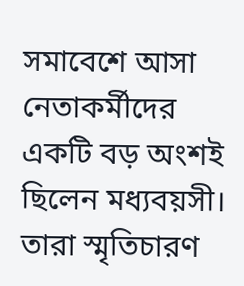সমাবেশে আসা নেতাকর্মীদের একটি বড় অংশই ছিলেন মধ্যবয়সী। তারা স্মৃতিচারণ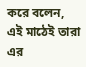করে বলেন, এই মাঠেই তারা এর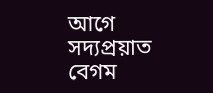আগে সদ্যপ্রয়াত বেগম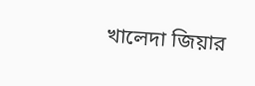খালেদা জিয়ার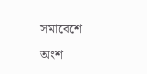সমাবেশে অংশ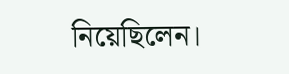নিয়েছিলেন।